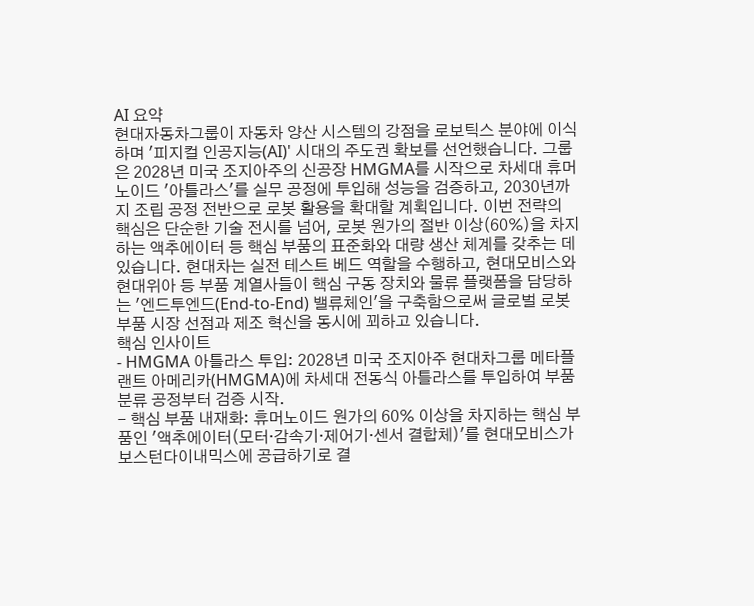AI 요약
현대자동차그룹이 자동차 양산 시스템의 강점을 로보틱스 분야에 이식하며 '피지컬 인공지능(AI)' 시대의 주도권 확보를 선언했습니다. 그룹은 2028년 미국 조지아주의 신공장 HMGMA를 시작으로 차세대 휴머노이드 '아틀라스'를 실무 공정에 투입해 성능을 검증하고, 2030년까지 조립 공정 전반으로 로봇 활용을 확대할 계획입니다. 이번 전략의 핵심은 단순한 기술 전시를 넘어, 로봇 원가의 절반 이상(60%)을 차지하는 액추에이터 등 핵심 부품의 표준화와 대량 생산 체계를 갖추는 데 있습니다. 현대차는 실전 테스트 베드 역할을 수행하고, 현대모비스와 현대위아 등 부품 계열사들이 핵심 구동 장치와 물류 플랫폼을 담당하는 '엔드투엔드(End-to-End) 밸류체인'을 구축함으로써 글로벌 로봇 부품 시장 선점과 제조 혁신을 동시에 꾀하고 있습니다.
핵심 인사이트
- HMGMA 아틀라스 투입: 2028년 미국 조지아주 현대차그룹 메타플랜트 아메리카(HMGMA)에 차세대 전동식 아틀라스를 투입하여 부품 분류 공정부터 검증 시작.
- 핵심 부품 내재화: 휴머노이드 원가의 60% 이상을 차지하는 핵심 부품인 '액추에이터(모터·감속기·제어기·센서 결합체)'를 현대모비스가 보스턴다이내믹스에 공급하기로 결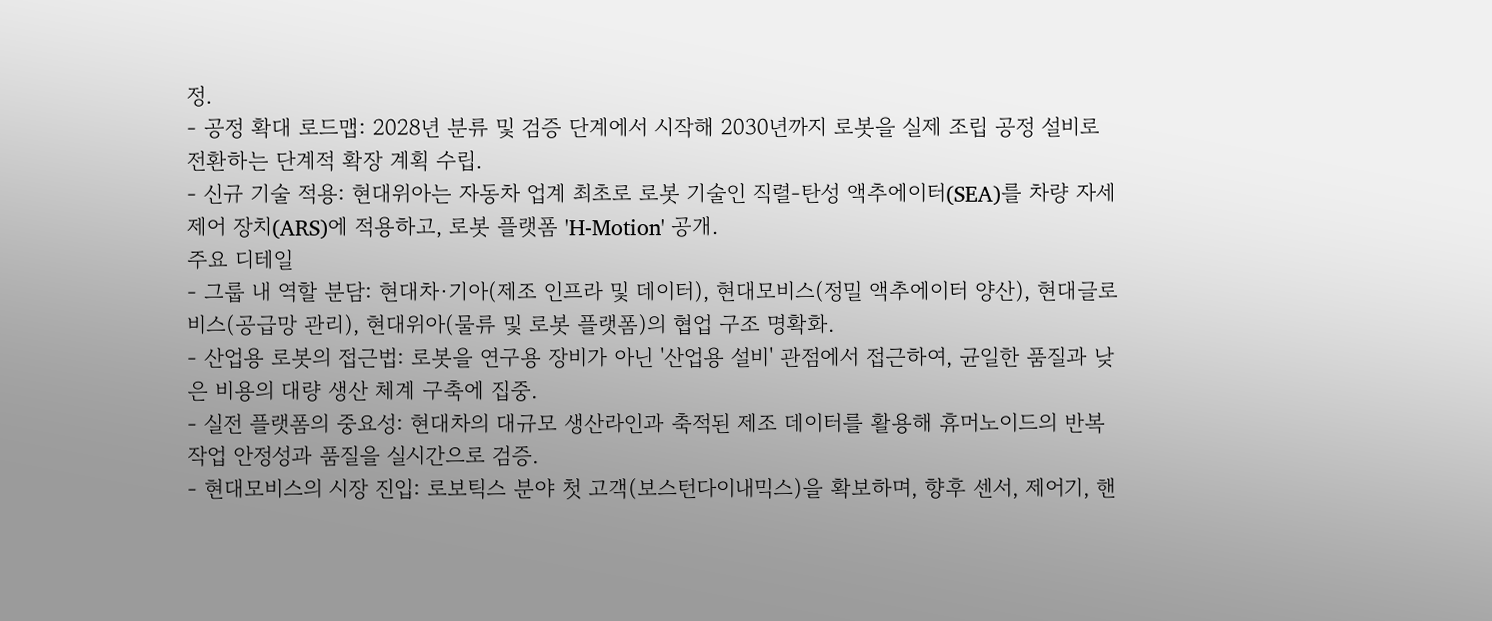정.
- 공정 확대 로드맵: 2028년 분류 및 검증 단계에서 시작해 2030년까지 로봇을 실제 조립 공정 설비로 전환하는 단계적 확장 계획 수립.
- 신규 기술 적용: 현대위아는 자동차 업계 최초로 로봇 기술인 직렬-탄성 액추에이터(SEA)를 차량 자세 제어 장치(ARS)에 적용하고, 로봇 플랫폼 'H-Motion' 공개.
주요 디테일
- 그룹 내 역할 분담: 현대차·기아(제조 인프라 및 데이터), 현대모비스(정밀 액추에이터 양산), 현대글로비스(공급망 관리), 현대위아(물류 및 로봇 플랫폼)의 협업 구조 명확화.
- 산업용 로봇의 접근법: 로봇을 연구용 장비가 아닌 '산업용 설비' 관점에서 접근하여, 균일한 품질과 낮은 비용의 대량 생산 체계 구축에 집중.
- 실전 플랫폼의 중요성: 현대차의 대규모 생산라인과 축적된 제조 데이터를 활용해 휴머노이드의 반복 작업 안정성과 품질을 실시간으로 검증.
- 현대모비스의 시장 진입: 로보틱스 분야 첫 고객(보스턴다이내믹스)을 확보하며, 향후 센서, 제어기, 핸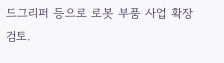드그리퍼 등으로 로봇 부품 사업 확장 검토.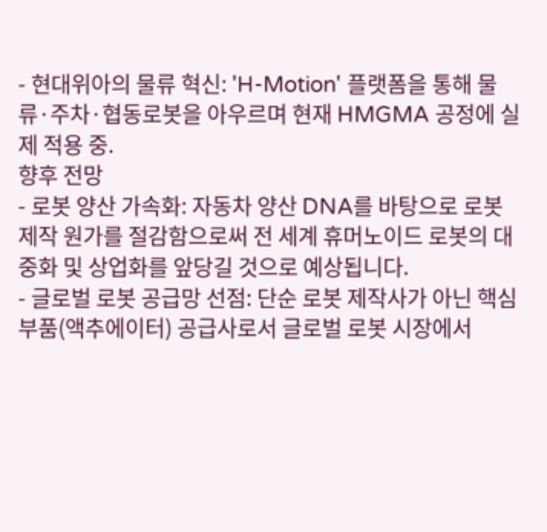- 현대위아의 물류 혁신: 'H-Motion' 플랫폼을 통해 물류·주차·협동로봇을 아우르며 현재 HMGMA 공정에 실제 적용 중.
향후 전망
- 로봇 양산 가속화: 자동차 양산 DNA를 바탕으로 로봇 제작 원가를 절감함으로써 전 세계 휴머노이드 로봇의 대중화 및 상업화를 앞당길 것으로 예상됩니다.
- 글로벌 로봇 공급망 선점: 단순 로봇 제작사가 아닌 핵심 부품(액추에이터) 공급사로서 글로벌 로봇 시장에서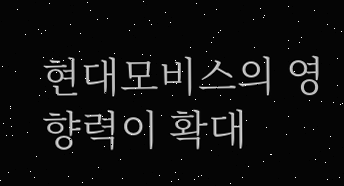현대모비스의 영향력이 확대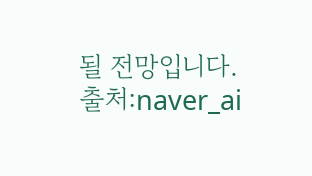될 전망입니다.
출처:naver_ai